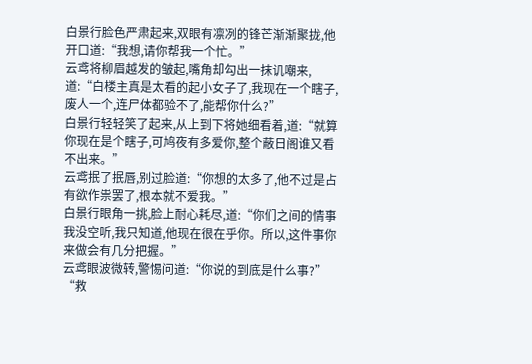白景行脸色严肃起来,双眼有凛冽的锋芒渐渐聚拢,他开口道:“我想,请你帮我一个忙。”
云鸢将柳眉越发的皱起,嘴角却勾出一抹讥嘲来,道:“白楼主真是太看的起小女子了,我现在一个瞎子,废人一个,连尸体都验不了,能帮你什么?”
白景行轻轻笑了起来,从上到下将她细看着,道:“就算你现在是个瞎子,可鸠夜有多爱你,整个蔽日阁谁又看不出来。”
云鸢抿了抿唇,别过脸道:“你想的太多了,他不过是占有欲作祟罢了,根本就不爱我。”
白景行眼角一挑,脸上耐心耗尽,道:“你们之间的情事我没空听,我只知道,他现在很在乎你。所以,这件事你来做会有几分把握。”
云鸢眼波微转,警惕问道:“你说的到底是什么事?”
“救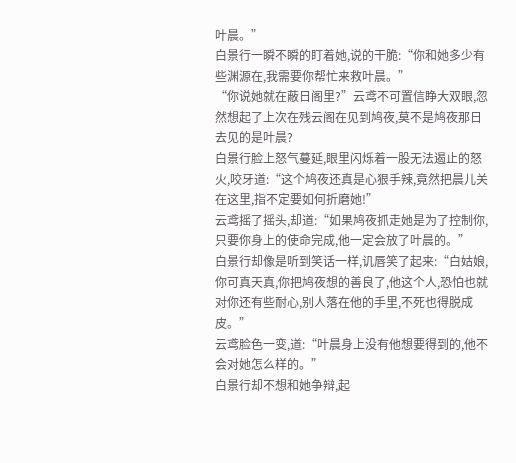叶晨。”
白景行一瞬不瞬的盯着她,说的干脆:“你和她多少有些渊源在,我需要你帮忙来救叶晨。”
“你说她就在蔽日阁里?”云鸢不可置信睁大双眼,忽然想起了上次在残云阁在见到鸠夜,莫不是鸠夜那日去见的是叶晨?
白景行脸上怒气蔓延,眼里闪烁着一股无法遏止的怒火,咬牙道:“这个鸠夜还真是心狠手辣,竟然把晨儿关在这里,指不定要如何折磨她!”
云鸢摇了摇头,却道:“如果鸠夜抓走她是为了控制你,只要你身上的使命完成,他一定会放了叶晨的。”
白景行却像是听到笑话一样,讥唇笑了起来:“白姑娘,你可真天真,你把鸠夜想的善良了,他这个人,恐怕也就对你还有些耐心,别人落在他的手里,不死也得脱成皮。”
云鸢脸色一变,道:“叶晨身上没有他想要得到的,他不会对她怎么样的。”
白景行却不想和她争辩,起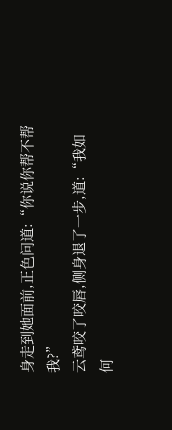身走到她面前,正色问道:“你说你帮不帮我?”
云鸢咬了咬唇,侧身退了一步,道:“我如何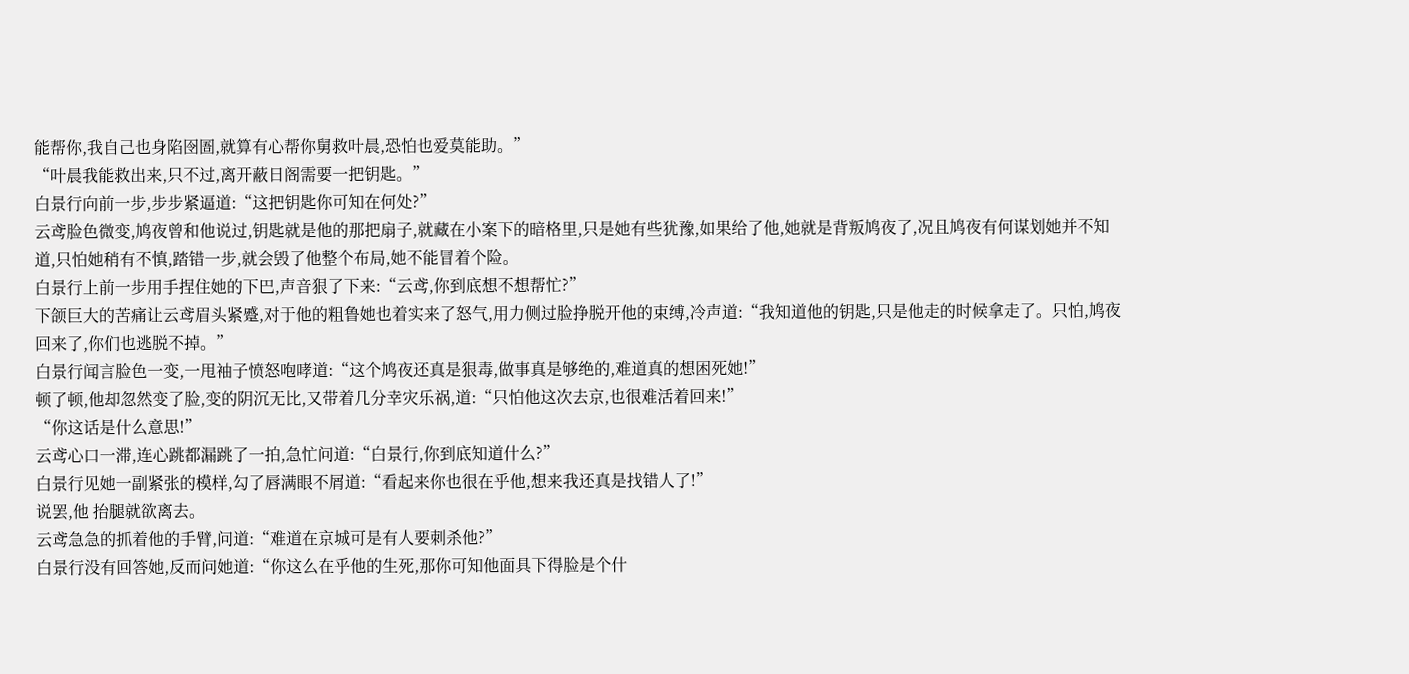能帮你,我自己也身陷囹圄,就算有心帮你舅救叶晨,恐怕也爱莫能助。”
“叶晨我能救出来,只不过,离开蔽日阁需要一把钥匙。”
白景行向前一步,步步紧逼道:“这把钥匙你可知在何处?”
云鸢脸色微变,鸠夜曾和他说过,钥匙就是他的那把扇子,就藏在小案下的暗格里,只是她有些犹豫,如果给了他,她就是背叛鸠夜了,况且鸠夜有何谋划她并不知道,只怕她稍有不慎,踏错一步,就会毁了他整个布局,她不能冒着个险。
白景行上前一步用手捏住她的下巴,声音狠了下来:“云鸢,你到底想不想帮忙?”
下颌巨大的苦痛让云鸢眉头紧蹙,对于他的粗鲁她也着实来了怒气,用力侧过脸挣脱开他的束缚,冷声道:“我知道他的钥匙,只是他走的时候拿走了。只怕,鸠夜回来了,你们也逃脱不掉。”
白景行闻言脸色一变,一甩袖子愤怒咆哮道:“这个鸠夜还真是狠毒,做事真是够绝的,难道真的想困死她!”
顿了顿,他却忽然变了脸,变的阴沉无比,又带着几分幸灾乐祸,道:“只怕他这次去京,也很难活着回来!”
“你这话是什么意思!”
云鸢心口一滞,连心跳都漏跳了一拍,急忙问道:“白景行,你到底知道什么?”
白景行见她一副紧张的模样,勾了唇满眼不屑道:“看起来你也很在乎他,想来我还真是找错人了!”
说罢,他 抬腿就欲离去。
云鸢急急的抓着他的手臂,问道:“难道在京城可是有人要刺杀他?”
白景行没有回答她,反而问她道:“你这么在乎他的生死,那你可知他面具下得脸是个什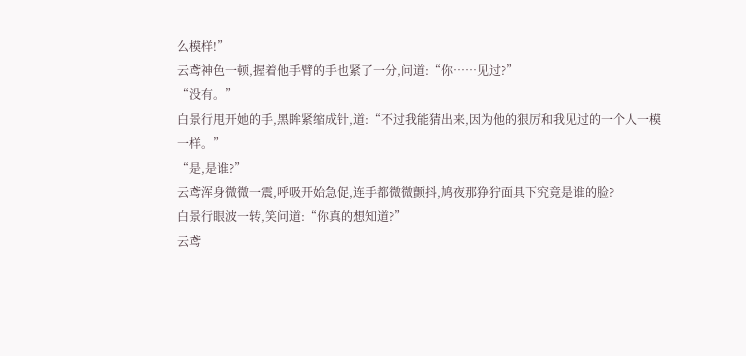么模样!”
云鸢神色一顿,握着他手臂的手也紧了一分,问道:“你……见过?”
“没有。”
白景行甩开她的手,黑眸紧缩成针,道:“不过我能猜出来,因为他的狠厉和我见过的一个人一模一样。”
“是,是谁?”
云鸢浑身微微一震,呼吸开始急促,连手都微微颤抖,鸠夜那狰狞面具下究竟是谁的脸?
白景行眼波一转,笑问道:“你真的想知道?”
云鸢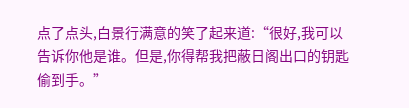点了点头,白景行满意的笑了起来道:“很好,我可以告诉你他是谁。但是,你得帮我把蔽日阁出口的钥匙偷到手。”